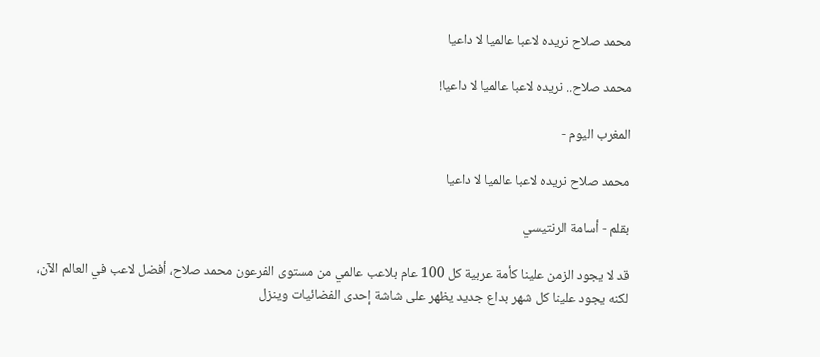محمد صلاح نريده لاعبا عالميا لا داعيا

محمد صلاح.. نريده لاعبا عالميا لا داعيا!

المغرب اليوم -

محمد صلاح نريده لاعبا عالميا لا داعيا

بقلم - أسامة الرنتيسي

قد لا يجود الزمن علينا كأمة عربية كل 100 عام بلاعب عالمي من مستوى الفرعون محمد صلاح، أفضل لاعب في العالم الآن، لكنه يجود علينا كل شهر بداع جديد يظهر على شاشة إحدى الفضائيات وينزل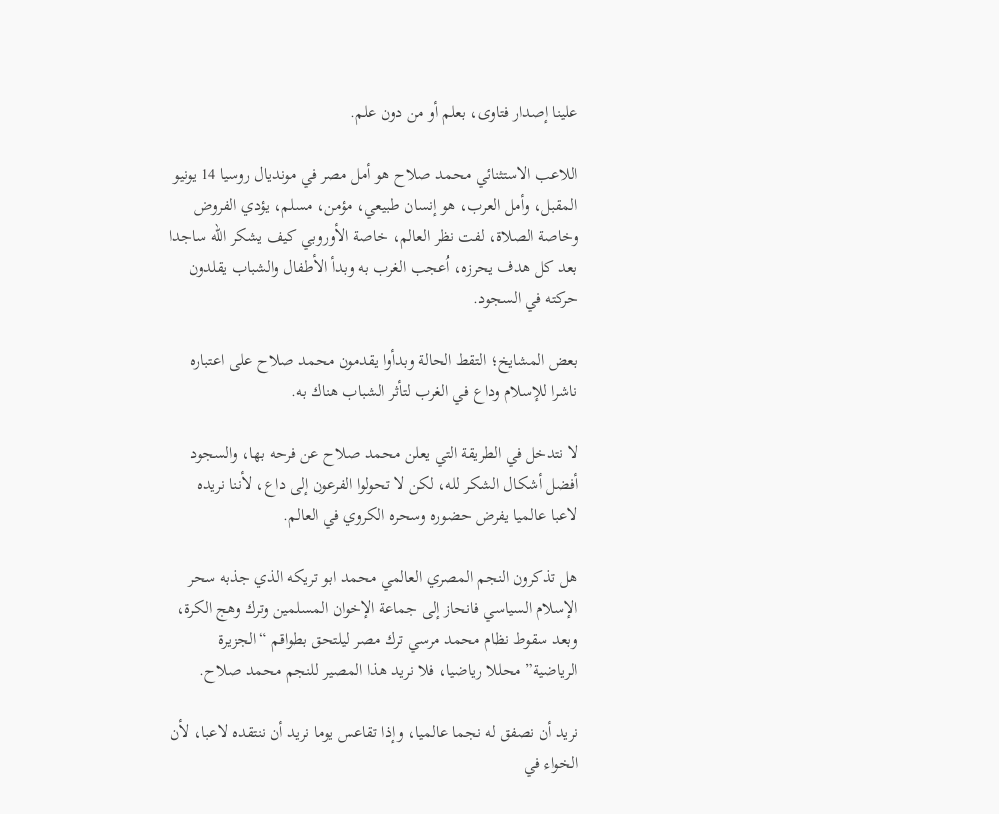علينا إصدار فتاوى، بعلم أو من دون علم.

اللاعب الاستثنائي محمد صلاح هو أمل مصر في مونديال روسيا 14 يونيو المقبل، وأمل العرب، هو إنسان طبيعي، مؤمن، مسلم، يؤدي الفروض وخاصة الصلاة، لفت نظر العالم، خاصة الأوروبي كيف يشكر الله ساجدا بعد كل هدف يحرزه، اُعجب الغرب به وبدأ الأطفال والشباب يقلدون حركته في السجود.

بعض المشايخ؛ التقط الحالة وبدأوا يقدمون محمد صلاح على اعتباره ناشرا للإسلام وداع في الغرب لتأثر الشباب هناك به.

لا نتدخل في الطريقة التي يعلن محمد صلاح عن فرحه بها، والسجود أفضل أشكال الشكر لله، لكن لا تحولوا الفرعون إلى داع، لأننا نريده لاعبا عالميا يفرض حضوره وسحره الكروي في العالم.

هل تذكرون النجم المصري العالمي محمد ابو تريكه الذي جذبه سحر الإسلام السياسي فانحاز إلى جماعة الإخوان المسلمين وترك وهج الكرة، وبعد سقوط نظام محمد مرسي ترك مصر ليلتحق بطواقم “الجزيرة الرياضية” محللا رياضيا، فلا نريد هذا المصير للنجم محمد صلاح.

نريد أن نصفق له نجما عالميا، وإذا تقاعس يوما نريد أن ننتقده لاعبا، لأن  الخواء في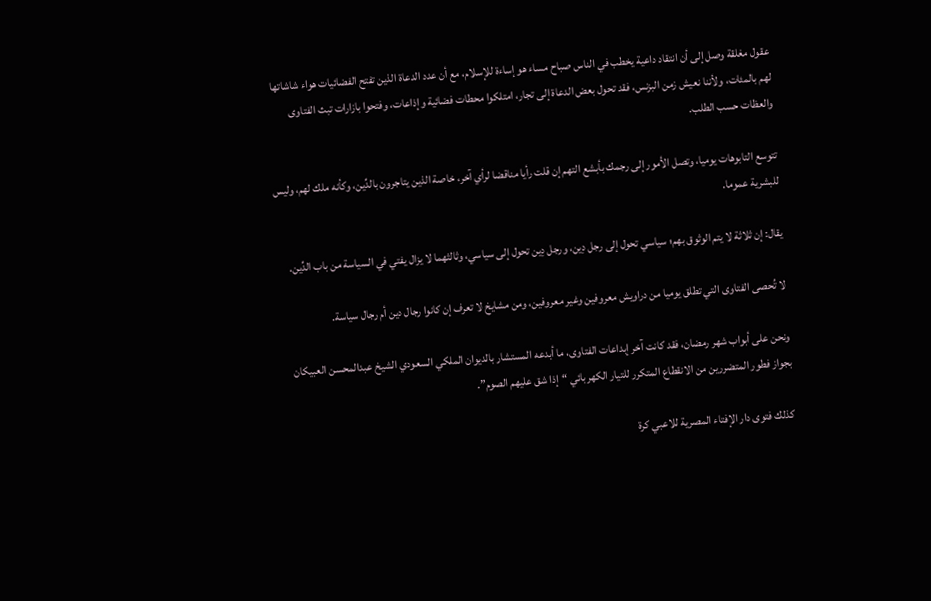عقول مغلقة وصل إلى أن انتقاد داعية يخطب في الناس صباح مساء هو إساءة للإسلام، مع أن عدد الدعاة الذين تفتح الفضائيات هواء شاشاتها لهم بالمئات، ولأننا نعيش زمن البزنس، فقد تحول بعض الدعاة إلى تجار، امتلكوا محطات فضائية وإذاعات، وفتحوا بازارات تبث الفتاوى والعظات حسب الطلب.

تتوسع التابوهات يوميا، وتصل الأمور إلى رجمك بأبشع التهم إن قلت رأيا مناقضا لرأي آخر، خاصة الذين يتاجرون بالدِّين، وكأنه ملك لهم، وليس للبشرية عموما.

يقال: إن ثلاثة لا يتم الوثوق بهم؛ سياسي تحول إلى رجل دِين، ورجل دِين تحول إلى سياسي، وثالثهما لا يزال يفتي في السياسة من باب الدِّين.

لا تُحصى الفتاوى التي تطلق يوميا من دراويش معروفين وغير معروفين، ومن مشايخ لا تعرف إن كانوا رجال دين أم رجال سياسة.

ونحن على أبواب شهر رمضان، فقد كانت آخر إبداعات الفتاوى، ما أبدعه المستشار بالديوان الملكي السعودي الشيخ عبدالمحسن العبيكان بجواز فطور المتضررين من الانقطاع المتكرر للتيار الكهربائي “إذا شق عليهم الصوم”.

كذلك فتوى دار الإفتاء المصرية للاعبي كرة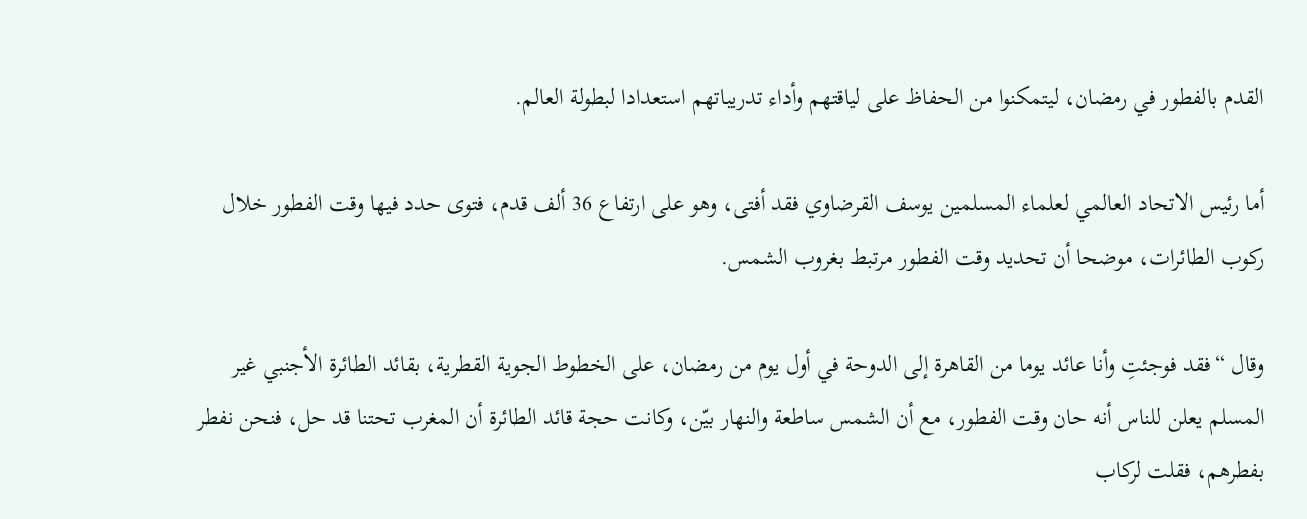القدم بالفطور في رمضان، ليتمكنوا من الحفاظ على لياقتهم وأداء تدريباتهم استعدادا لبطولة العالم.

أما رئيس الاتحاد العالمي لعلماء المسلمين يوسف القرضاوي فقد أفتى، وهو على ارتفاع 36 ألف قدم، فتوى حدد فيها وقت الفطور خلال ركوب الطائرات، موضحا أن تحديد وقت الفطور مرتبط بغروب الشمس.

وقال “فقد فوجئتِ وأنا عائد يوما من القاهرة إلى الدوحة في أول يوم من رمضان، على الخطوط الجوية القطرية، بقائد الطائرة الأجنبي غير المسلم يعلن للناس أنه حان وقت الفطور، مع أن الشمس ساطعة والنهار بيّن، وكانت حجة قائد الطائرة أن المغرب تحتنا قد حل، فنحن نفطر بفطرهم، فقلت لركاب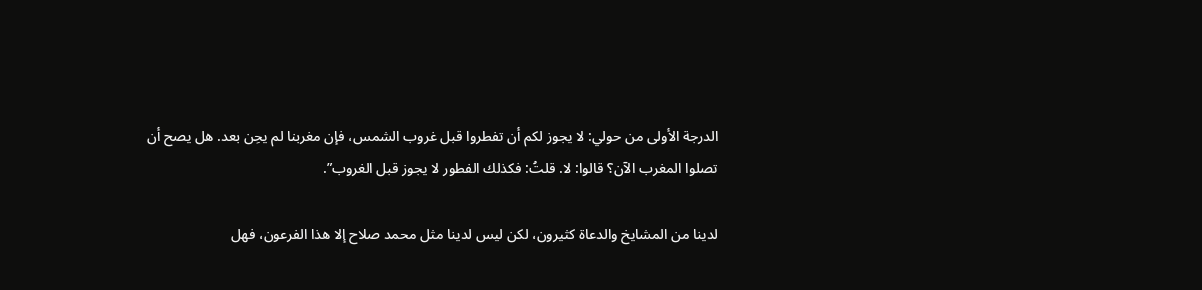الدرجة الأولى من حولي: لا يجوز لكم أن تفطروا قبل غروب الشمس، فإن مغربنا لم يحِن بعد. هل يصح أن تصلوا المغرب الآن؟ قالوا: لا. قلتُ: فكذلك الفطور لا يجوز قبل الغروب”.

لدينا من المشايخ والدعاة كثيرون، لكن ليس لدينا مثل محمد صلاح إلا هذا الفرعون، فهل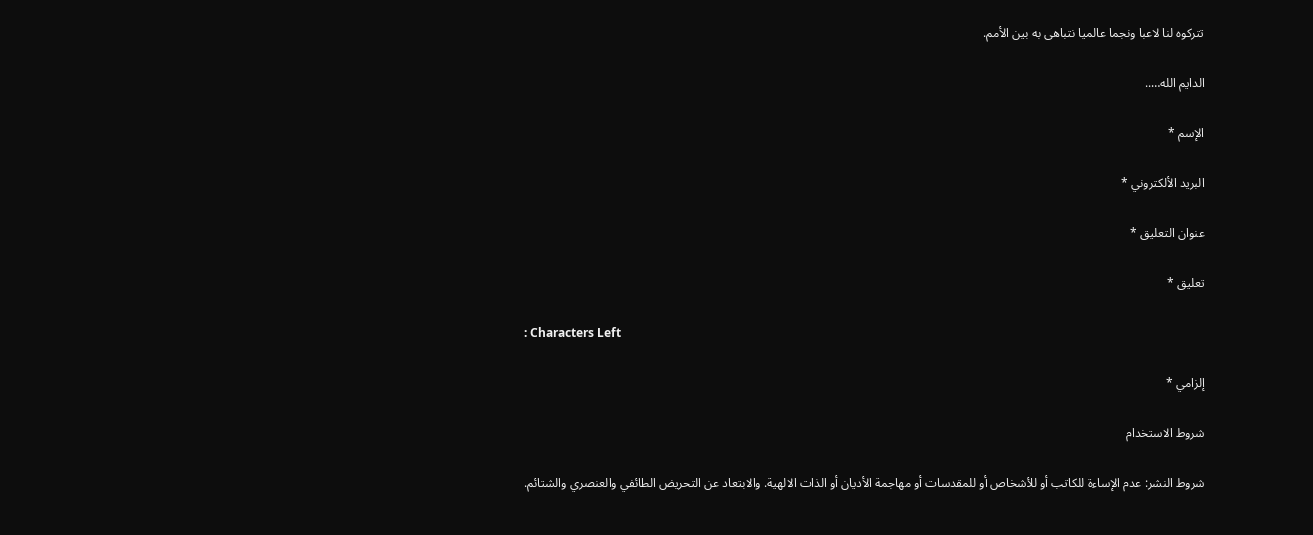تتركوه لنا لاعبا ونجما عالميا نتباهى به بين الأمم.

الدايم الله…..

الإسم *

البريد الألكتروني *

عنوان التعليق *

تعليق *

: Characters Left

إلزامي *

شروط الاستخدام

شروط النشر: عدم الإساءة للكاتب أو للأشخاص أو للمقدسات أو مهاجمة الأديان أو الذات الالهية. والابتعاد عن التحريض الطائفي والعنصري والشتائم.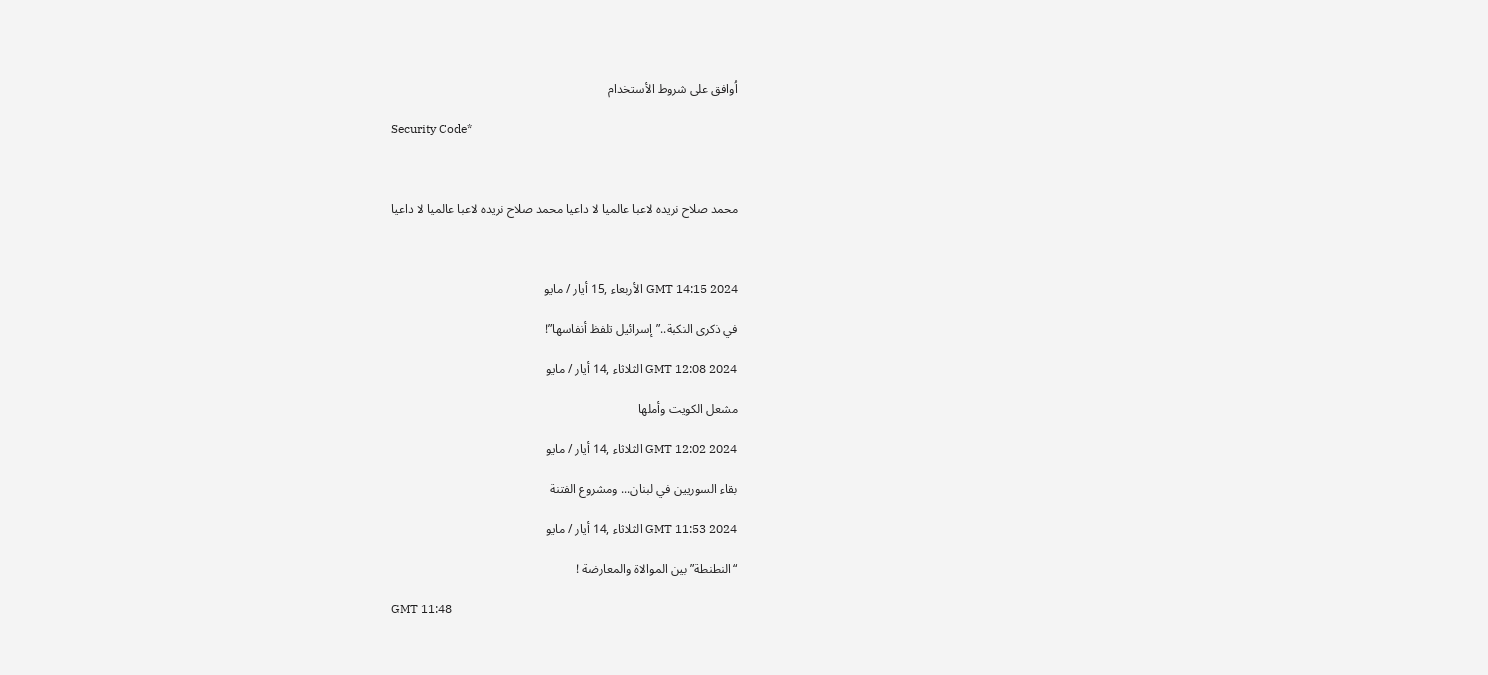اُوافق على شروط الأستخدام

Security Code*



محمد صلاح نريده لاعبا عالميا لا داعيا محمد صلاح نريده لاعبا عالميا لا داعيا



GMT 14:15 2024 الأربعاء ,15 أيار / مايو

في ذكرى النكبة..”إسرائيل تلفظ أنفاسها”!

GMT 12:08 2024 الثلاثاء ,14 أيار / مايو

مشعل الكويت وأملها

GMT 12:02 2024 الثلاثاء ,14 أيار / مايو

بقاء السوريين في لبنان... ومشروع الفتنة

GMT 11:53 2024 الثلاثاء ,14 أيار / مايو

“النطنطة” بين الموالاة والمعارضة !

GMT 11:48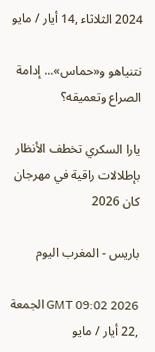2024 الثلاثاء ,14 أيار / مايو

نتنياهو و«حماس»... إدامة الصراع وتعميقه؟

يارا السكري تخطف الأنظار بإطلالات راقية في مهرجان كان 2026

باريس - المغرب اليوم

GMT 09:02 2026 الجمعة ,22 أيار / مايو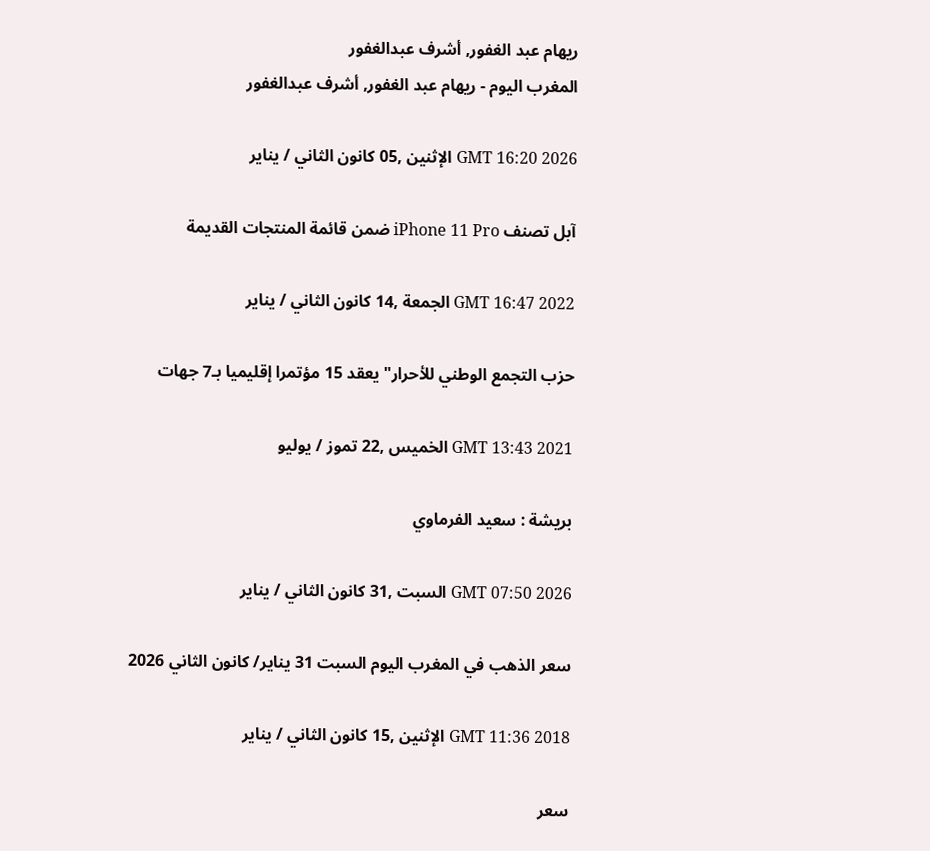ريهام عبد الغفور, أشرف عبدالغفور
المغرب اليوم - ريهام عبد الغفور, أشرف عبدالغفور

GMT 16:20 2026 الإثنين ,05 كانون الثاني / يناير

آبل تصنف iPhone 11 Pro ضمن قائمة المنتجات القديمة

GMT 16:47 2022 الجمعة ,14 كانون الثاني / يناير

حزب التجمع الوطني للأحرار" يعقد 15 مؤتمرا إقليميا بـ7 جهات

GMT 13:43 2021 الخميس ,22 تموز / يوليو

بريشة : سعيد الفرماوي

GMT 07:50 2026 السبت ,31 كانون الثاني / يناير

سعر الذهب في المغرب اليوم السبت 31 يناير/ كانون الثاني 2026

GMT 11:36 2018 الإثنين ,15 كانون الثاني / يناير

سعر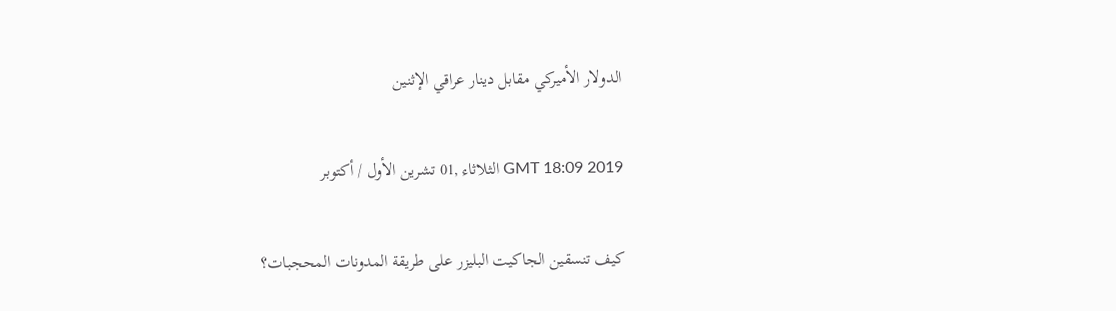الدولار الأميركي مقابل دينار عراقي الإثنين

GMT 18:09 2019 الثلاثاء ,01 تشرين الأول / أكتوبر

كيف تنسقين الجاكيت البليزر على طريقة المدونات المحجبات؟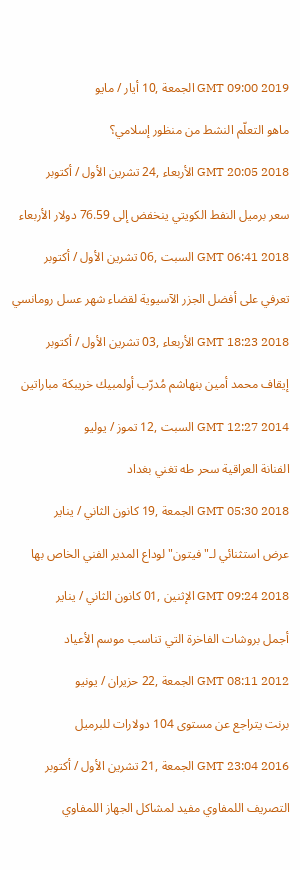GMT 09:00 2019 الجمعة ,10 أيار / مايو

ماهو التعلّم النشط من منظور إسلامي؟

GMT 20:05 2018 الأربعاء ,24 تشرين الأول / أكتوبر

سعر برميل النفط الكويتي ينخفض إلى 76.59 دولار الأربعاء

GMT 06:41 2018 السبت ,06 تشرين الأول / أكتوبر

تعرفي على أفضل الجزر الآسيوية لقضاء شهر عسل رومانسي

GMT 18:23 2018 الأربعاء ,03 تشرين الأول / أكتوبر

إيقاف محمد أمين بنهاشم مُدرّب أولمبيك خريبكة مباراتين

GMT 12:27 2014 السبت ,12 تموز / يوليو

الفنانة العراقية سحر طه تغني بغداد

GMT 05:30 2018 الجمعة ,19 كانون الثاني / يناير

عرض استثنائي لـ"فيتون" لوداع المدير الفني الخاص بها

GMT 09:24 2018 الإثنين ,01 كانون الثاني / يناير

أجمل بروشات الفاخرة التي تناسب موسم الأعياد

GMT 08:11 2012 الجمعة ,22 حزيران / يونيو

برنت يتراجع عن مستوى 104 دولارات للبرميل

GMT 23:04 2016 الجمعة ,21 تشرين الأول / أكتوبر

التصريف اللمفاوي مفيد لمشاكل الجهاز اللمفاوي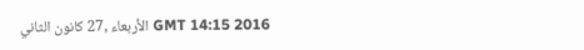GMT 14:15 2016 الأربعاء ,27 كانون الثاني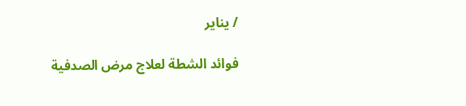/ يناير

فوائد الشطة لعلاج مرض الصدفية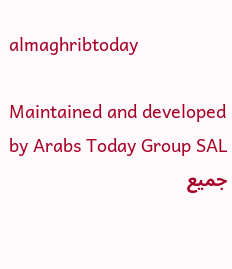almaghribtoday

Maintained and developed by Arabs Today Group SAL
جميع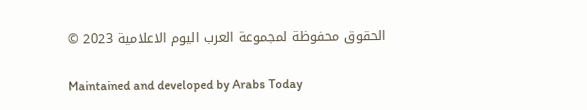الحقوق محفوظة لمجموعة العرب اليوم الاعلامية 2023 ©

Maintained and developed by Arabs Today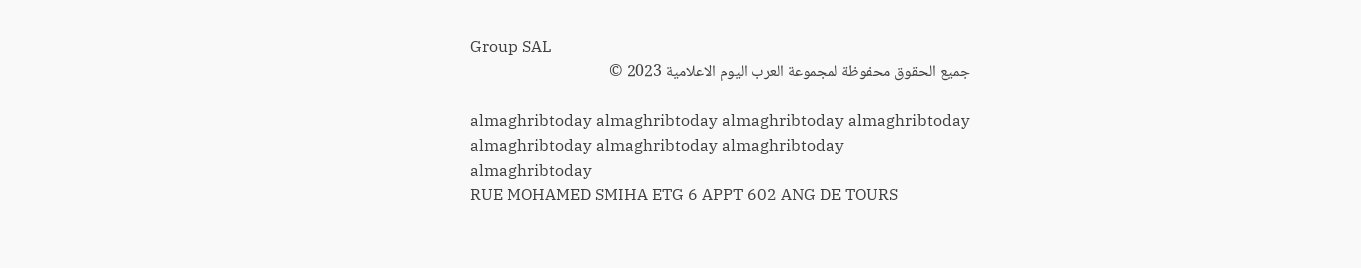Group SAL
جميع الحقوق محفوظة لمجموعة العرب اليوم الاعلامية 2023 ©

almaghribtoday almaghribtoday almaghribtoday almaghribtoday
almaghribtoday almaghribtoday almaghribtoday
almaghribtoday
RUE MOHAMED SMIHA ETG 6 APPT 602 ANG DE TOURS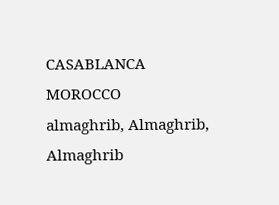CASABLANCA MOROCCO
almaghrib, Almaghrib, Almaghrib